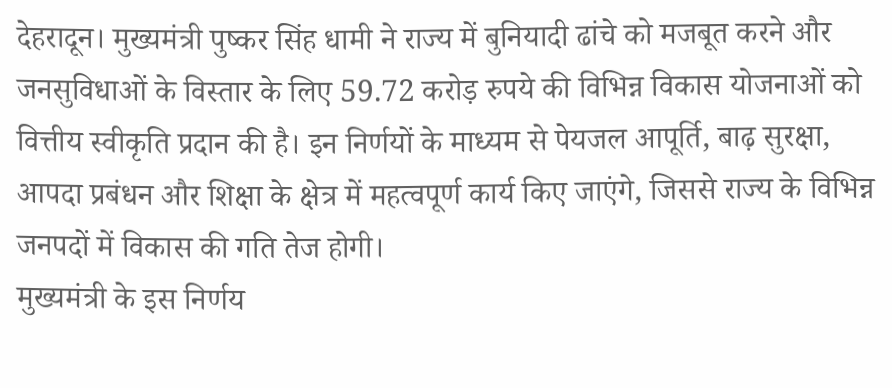देहरादून। मुख्यमंत्री पुष्कर सिंह धामी ने राज्य में बुनियादी ढांचे को मजबूत करने और जनसुविधाओं के विस्तार के लिए 59.72 करोड़ रुपये की विभिन्न विकास योजनाओं को वित्तीय स्वीकृति प्रदान की है। इन निर्णयों के माध्यम से पेयजल आपूर्ति, बाढ़ सुरक्षा, आपदा प्रबंधन और शिक्षा के क्षेत्र में महत्वपूर्ण कार्य किए जाएंगे, जिससे राज्य के विभिन्न जनपदों में विकास की गति तेज होगी।
मुख्यमंत्री के इस निर्णय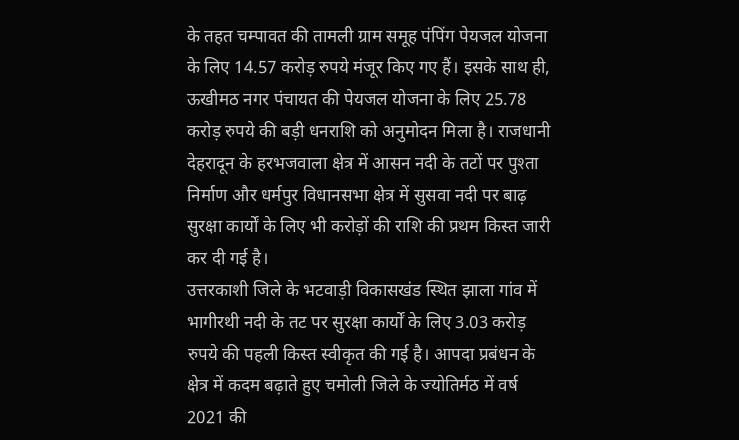के तहत चम्पावत की तामली ग्राम समूह पंपिंग पेयजल योजना के लिए 14.57 करोड़ रुपये मंजूर किए गए हैं। इसके साथ ही, ऊखीमठ नगर पंचायत की पेयजल योजना के लिए 25.78 करोड़ रुपये की बड़ी धनराशि को अनुमोदन मिला है। राजधानी देहरादून के हरभजवाला क्षेत्र में आसन नदी के तटों पर पुश्ता निर्माण और धर्मपुर विधानसभा क्षेत्र में सुसवा नदी पर बाढ़ सुरक्षा कार्यों के लिए भी करोड़ों की राशि की प्रथम किस्त जारी कर दी गई है।
उत्तरकाशी जिले के भटवाड़ी विकासखंड स्थित झाला गांव में भागीरथी नदी के तट पर सुरक्षा कार्यों के लिए 3.03 करोड़ रुपये की पहली किस्त स्वीकृत की गई है। आपदा प्रबंधन के क्षेत्र में कदम बढ़ाते हुए चमोली जिले के ज्योतिर्मठ में वर्ष 2021 की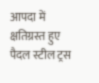आपदा में क्षतिग्रस्त हुए पैदल स्टील ट्रस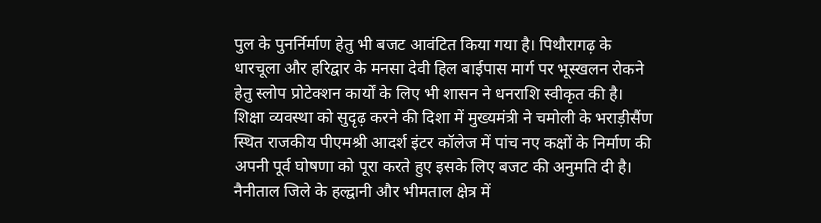पुल के पुनर्निर्माण हेतु भी बजट आवंटित किया गया है। पिथौरागढ़ के धारचूला और हरिद्वार के मनसा देवी हिल बाईपास मार्ग पर भूस्खलन रोकने हेतु स्लोप प्रोटेक्शन कार्यों के लिए भी शासन ने धनराशि स्वीकृत की है।
शिक्षा व्यवस्था को सुदृढ़ करने की दिशा में मुख्यमंत्री ने चमोली के भराड़ीसैंण स्थित राजकीय पीएमश्री आदर्श इंटर कॉलेज में पांच नए कक्षों के निर्माण की अपनी पूर्व घोषणा को पूरा करते हुए इसके लिए बजट की अनुमति दी है। नैनीताल जिले के हल्द्वानी और भीमताल क्षेत्र में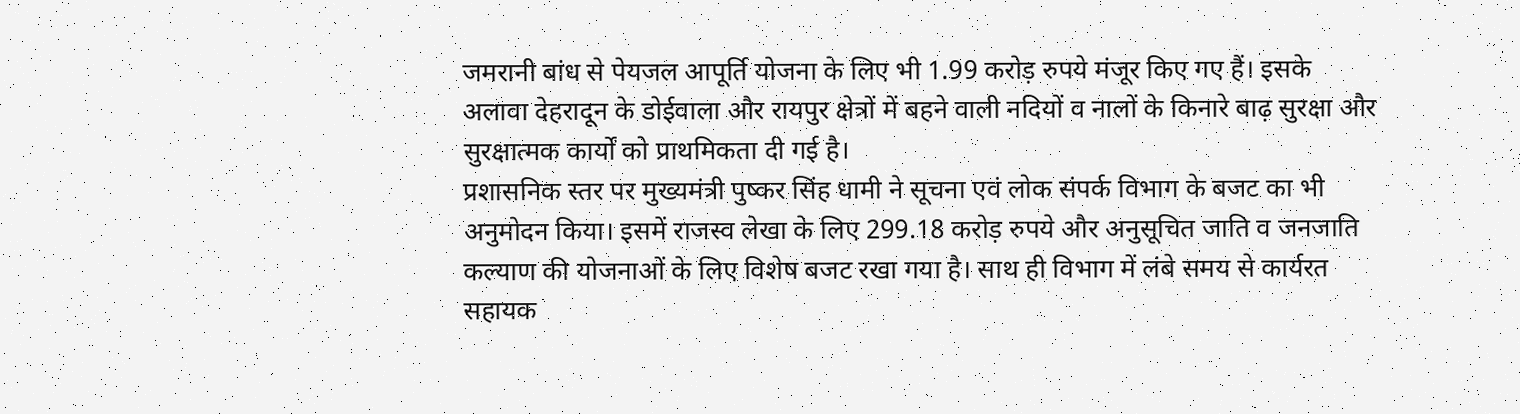जमरानी बांध से पेयजल आपूर्ति योजना के लिए भी 1.99 करोड़ रुपये मंजूर किए गए हैं। इसके अलावा देहरादून के डोईवाला और रायपुर क्षेत्रों में बहने वाली नदियों व नालों के किनारे बाढ़ सुरक्षा और सुरक्षात्मक कार्यों को प्राथमिकता दी गई है।
प्रशासनिक स्तर पर मुख्यमंत्री पुष्कर सिंह धामी ने सूचना एवं लोक संपर्क विभाग के बजट का भी अनुमोदन किया। इसमें राजस्व लेखा के लिए 299.18 करोड़ रुपये और अनुसूचित जाति व जनजाति कल्याण की योजनाओं के लिए विशेष बजट रखा गया है। साथ ही विभाग में लंबे समय से कार्यरत सहायक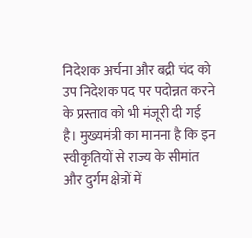निदेशक अर्चना और बद्री चंद को उप निदेशक पद पर पदोन्नत करने के प्रस्ताव को भी मंजूरी दी गई है। मुख्यमंत्री का मानना है कि इन स्वीकृतियों से राज्य के सीमांत और दुर्गम क्षेत्रों में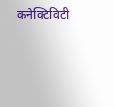कनेक्टिविटी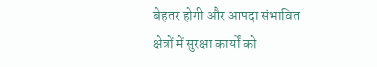बेहतर होगी और आपदा संभावित क्षेत्रों में सुरक्षा कार्यों को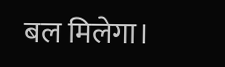बल मिलेगा।